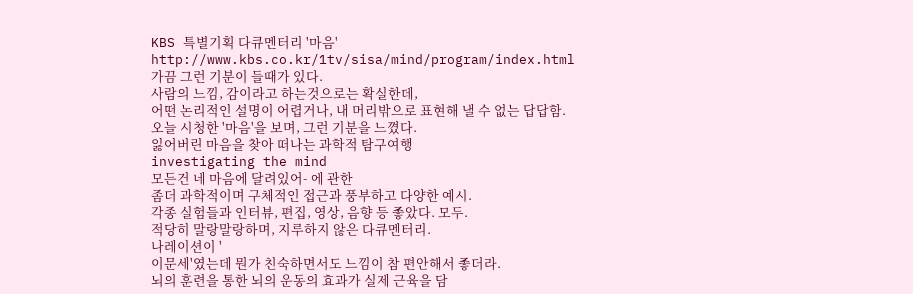KBS 특별기획 다큐멘터리 '마음'
http://www.kbs.co.kr/1tv/sisa/mind/program/index.html
가끔 그런 기분이 들때가 있다.
사람의 느낌, 감이라고 하는것으로는 확실한데,
어떤 논리적인 설명이 어렵거나, 내 머리밖으로 표현해 낼 수 없는 답답함.
오늘 시청한 '마음'을 보며, 그런 기분을 느꼈다.
잃어버린 마음을 찾아 떠나는 과학적 탐구여행
investigating the mind
모든건 네 마음에 달려있어- 에 관한
좀더 과학적이며 구체적인 접근과 풍부하고 다양한 예시.
각종 실험들과 인터뷰, 편집, 영상, 음향 등 좋았다. 모두.
적당히 말랑말랑하며, 지루하지 않은 다큐멘터리.
나레이션이 '
이문세'였는데 뭔가 친숙하면서도 느낌이 참 편안해서 좋더라.
뇌의 훈련을 통한 뇌의 운동의 효과가 실제 근육을 담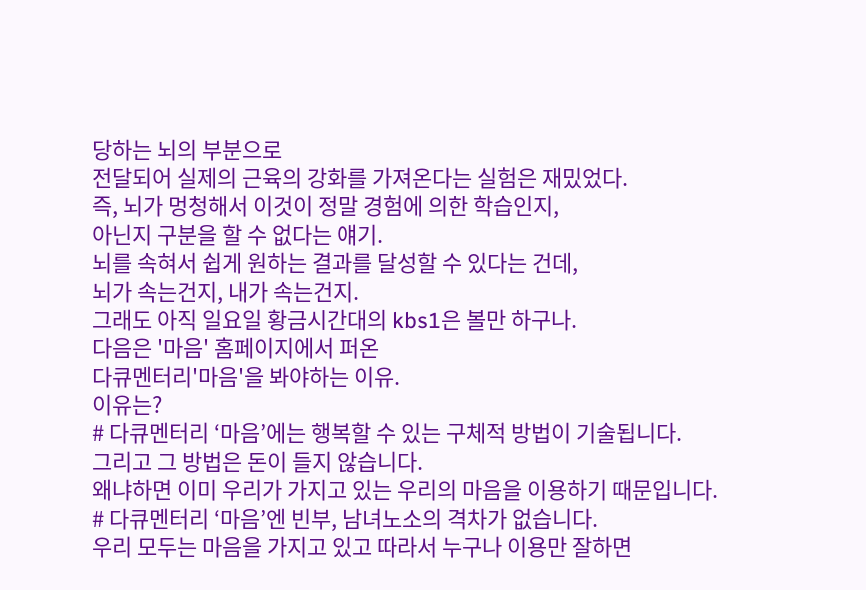당하는 뇌의 부분으로
전달되어 실제의 근육의 강화를 가져온다는 실험은 재밌었다.
즉, 뇌가 멍청해서 이것이 정말 경험에 의한 학습인지,
아닌지 구분을 할 수 없다는 얘기.
뇌를 속혀서 쉽게 원하는 결과를 달성할 수 있다는 건데,
뇌가 속는건지, 내가 속는건지.
그래도 아직 일요일 황금시간대의 kbs1은 볼만 하구나.
다음은 '마음' 홈페이지에서 퍼온
다큐멘터리'마음'을 봐야하는 이유.
이유는?
# 다큐멘터리 ‘마음’에는 행복할 수 있는 구체적 방법이 기술됩니다.
그리고 그 방법은 돈이 들지 않습니다.
왜냐하면 이미 우리가 가지고 있는 우리의 마음을 이용하기 때문입니다.
# 다큐멘터리 ‘마음’엔 빈부, 남녀노소의 격차가 없습니다.
우리 모두는 마음을 가지고 있고 따라서 누구나 이용만 잘하면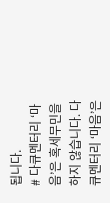됩니다.
# 다큐멘터리 ‘마음’은 혹세무민을 하지 않습니다. 다큐멘터리 ‘마음’은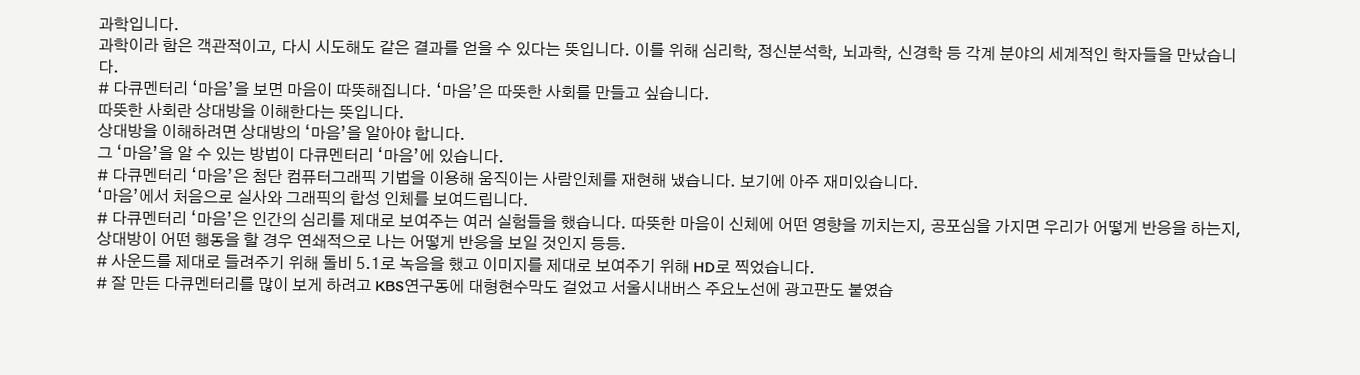과학입니다.
과학이라 함은 객관적이고, 다시 시도해도 같은 결과를 얻을 수 있다는 뜻입니다. 이를 위해 심리학, 정신분석학, 뇌과학, 신경학 등 각계 분야의 세계적인 학자들을 만났습니다.
# 다큐멘터리 ‘마음’을 보면 마음이 따뜻해집니다. ‘마음’은 따뜻한 사회를 만들고 싶습니다.
따뜻한 사회란 상대방을 이해한다는 뜻입니다.
상대방을 이해하려면 상대방의 ‘마음’을 알아야 합니다.
그 ‘마음’을 알 수 있는 방법이 다큐멘터리 ‘마음’에 있습니다.
# 다큐멘터리 ‘마음’은 첨단 컴퓨터그래픽 기법을 이용해 움직이는 사람인체를 재현해 냈습니다. 보기에 아주 재미있습니다.
‘마음’에서 처음으로 실사와 그래픽의 합성 인체를 보여드립니다.
# 다큐멘터리 ‘마음’은 인간의 심리를 제대로 보여주는 여러 실험들을 했습니다. 따뜻한 마음이 신체에 어떤 영향을 끼치는지, 공포심을 가지면 우리가 어떻게 반응을 하는지, 상대방이 어떤 행동을 할 경우 연쇄적으로 나는 어떻게 반응을 보일 것인지 등등.
# 사운드를 제대로 들려주기 위해 돌비 5.1로 녹음을 했고 이미지를 제대로 보여주기 위해 HD로 찍었습니다.
# 잘 만든 다큐멘터리를 많이 보게 하려고 KBS연구동에 대형현수막도 걸었고 서울시내버스 주요노선에 광고판도 붙였습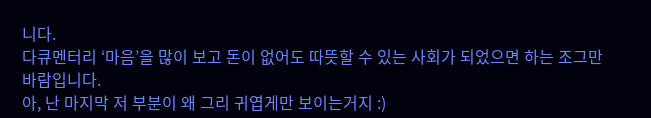니다.
다큐멘터리 ‘마음’을 많이 보고 돈이 없어도 따뜻할 수 있는 사회가 되었으면 하는 조그만 바람입니다.
아, 난 마지막 저 부분이 왜 그리 귀엽게만 보이는거지 :)